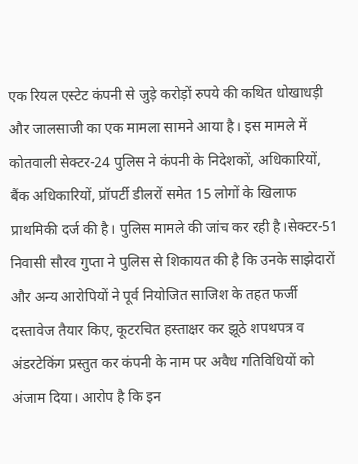एक रियल एस्टेट कंपनी से जुड़े करोड़ों रुपये की कथित धोखाधड़ी और जालसाजी का एक मामला सामने आया है। इस मामले में कोतवाली सेक्टर-24 पुलिस ने कंपनी के निदेशकों, अधिकारियों, बैंक अधिकारियों, प्रॉपर्टी डीलरों समेत 15 लोगों के खिलाफ प्राथमिकी दर्ज की है। पुलिस मामले की जांच कर रही है।सेक्टर-51 निवासी सौरव गुप्ता ने पुलिस से शिकायत की है कि उनके साझेदारों और अन्य आरोपियों ने पूर्व नियोजित साजिश के तहत फर्जी दस्तावेज तैयार किए, कूटरचित हस्ताक्षर कर झूठे शपथपत्र व अंडरटेकिंग प्रस्तुत कर कंपनी के नाम पर अवैध गतिविधियों को अंजाम दिया। आरोप है कि इन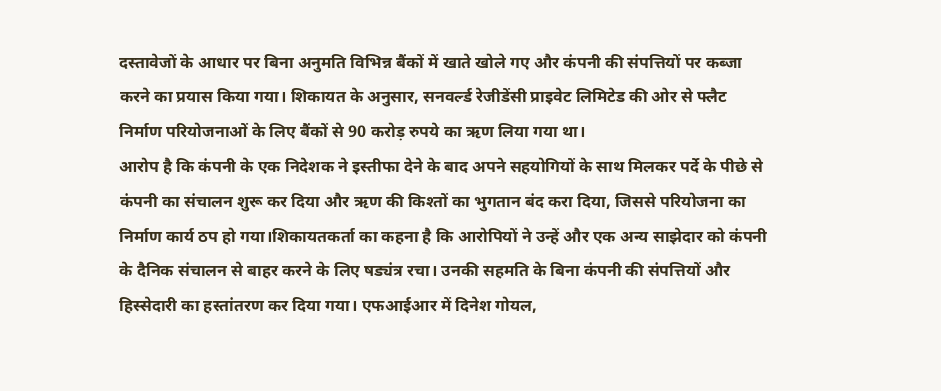दस्तावेजों के आधार पर बिना अनुमति विभिन्न बैंकों में खाते खोले गए और कंपनी की संपत्तियों पर कब्जा करने का प्रयास किया गया। शिकायत के अनुसार, सनवर्ल्ड रेजीडेंसी प्राइवेट लिमिटेड की ओर से फ्लैट निर्माण परियोजनाओं के लिए बैंकों से 90 करोड़ रुपये का ऋण लिया गया था।
आरोप है कि कंपनी के एक निदेशक ने इस्तीफा देने के बाद अपने सहयोगियों के साथ मिलकर पर्दे के पीछे से कंपनी का संचालन शुरू कर दिया और ऋण की किश्तों का भुगतान बंद करा दिया, जिससे परियोजना का निर्माण कार्य ठप हो गया।शिकायतकर्ता का कहना है कि आरोपियों ने उन्हें और एक अन्य साझेदार को कंपनी के दैनिक संचालन से बाहर करने के लिए षड्यंत्र रचा। उनकी सहमति के बिना कंपनी की संपत्तियों और हिस्सेदारी का हस्तांतरण कर दिया गया। एफआईआर में दिनेश गोयल,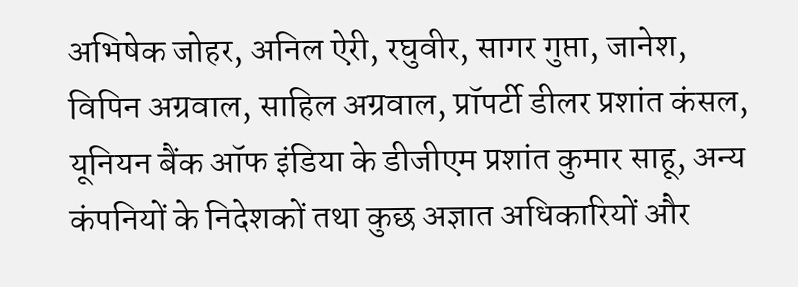अभिषेक जोहर, अनिल ऐरी, रघुवीर, सागर गुप्ता, जानेश, विपिन अग्रवाल, साहिल अग्रवाल, प्रॉपर्टी डीलर प्रशांत कंसल, यूनियन बैंक ऑफ इंडिया के डीजीएम प्रशांत कुमार साहू, अन्य कंपनियों के निदेशकों तथा कुछ अज्ञात अधिकारियों और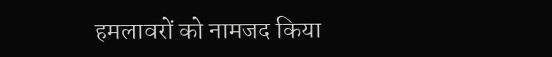हमलावरों को नामजद किया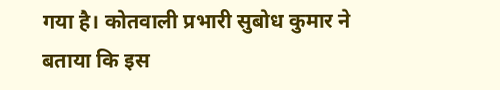गया है। कोतवाली प्रभारी सुबोध कुमार ने बताया कि इस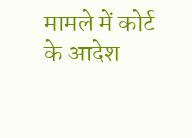मामले में कोर्ट के आदेश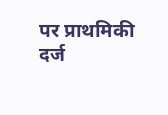पर प्राथमिकी दर्ज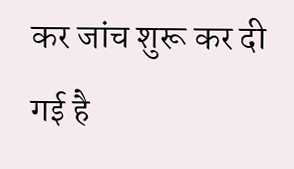कर जांच शुरू कर दी गई है